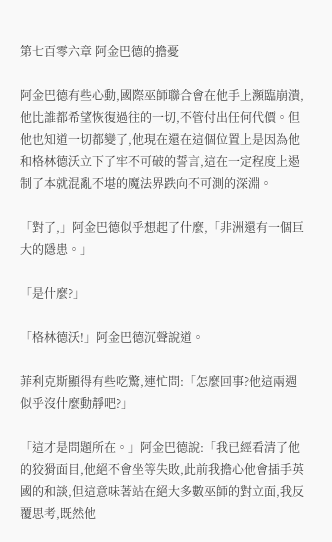第七百零六章 阿金巴德的擔憂

阿金巴德有些心動,國際巫師聯合會在他手上瀕臨崩潰,他比誰都希望恢復過往的一切,不管付出任何代價。但他也知道一切都變了,他現在還在這個位置上是因為他和格林德沃立下了牢不可破的誓言,這在一定程度上遏制了本就混亂不堪的魔法界跌向不可測的深淵。

「對了,」阿金巴德似乎想起了什麼,「非洲還有一個巨大的隱患。」

「是什麼?」

「格林德沃!」阿金巴德沉聲說道。

菲利克斯顯得有些吃驚,連忙問:「怎麼回事?他這兩週似乎沒什麼動靜吧?」

「這才是問題所在。」阿金巴德說:「我已經看清了他的狡猾面目,他絕不會坐等失敗,此前我擔心他會插手英國的和談,但這意味著站在絕大多數巫師的對立面,我反覆思考,既然他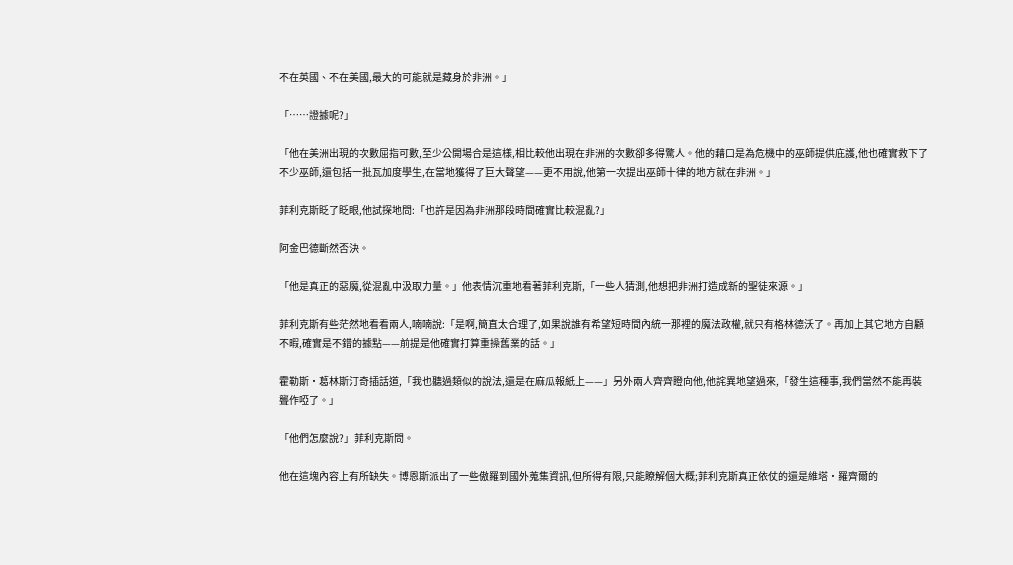不在英國、不在美國,最大的可能就是藏身於非洲。」

「……證據呢?」

「他在美洲出現的次數屈指可數,至少公開場合是這樣,相比較他出現在非洲的次數卻多得驚人。他的藉口是為危機中的巫師提供庇護,他也確實救下了不少巫師,還包括一批瓦加度學生,在當地獲得了巨大聲望——更不用說,他第一次提出巫師十律的地方就在非洲。」

菲利克斯眨了眨眼,他試探地問:「也許是因為非洲那段時間確實比較混亂?」

阿金巴德斷然否決。

「他是真正的惡魔,從混亂中汲取力量。」他表情沉重地看著菲利克斯,「一些人猜測,他想把非洲打造成新的聖徒來源。」

菲利克斯有些茫然地看看兩人,喃喃說:「是啊,簡直太合理了,如果說誰有希望短時間內統一那裡的魔法政權,就只有格林德沃了。再加上其它地方自顧不暇,確實是不錯的據點——前提是他確實打算重操舊業的話。」

霍勒斯·葛林斯汀奇插話道,「我也聽過類似的說法,還是在麻瓜報紙上——」另外兩人齊齊瞪向他,他詫異地望過來,「發生這種事,我們當然不能再裝聾作啞了。」

「他們怎麼說?」菲利克斯問。

他在這塊內容上有所缺失。博恩斯派出了一些傲羅到國外蒐集資訊,但所得有限,只能瞭解個大概;菲利克斯真正依仗的還是維塔·羅齊爾的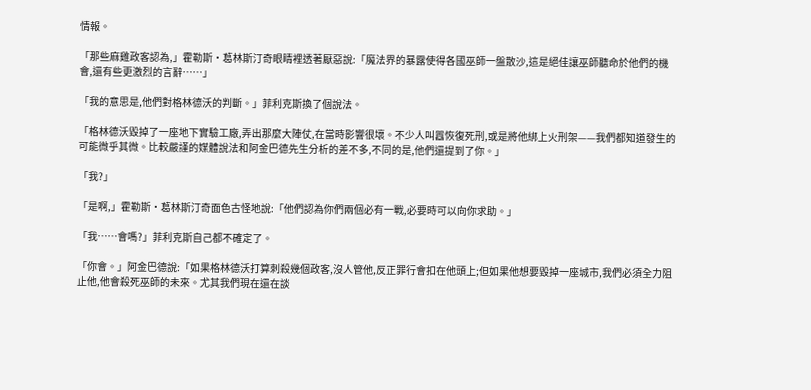情報。

「那些麻雞政客認為,」霍勒斯·葛林斯汀奇眼睛裡透著厭惡說:「魔法界的暴露使得各國巫師一盤散沙,這是絕佳讓巫師聽命於他們的機會,還有些更激烈的言辭……」

「我的意思是,他們對格林德沃的判斷。」菲利克斯換了個說法。

「格林德沃毀掉了一座地下實驗工廠,弄出那麼大陣仗,在當時影響很壞。不少人叫囂恢復死刑,或是將他綁上火刑架——我們都知道發生的可能微乎其微。比較嚴謹的媒體說法和阿金巴德先生分析的差不多,不同的是,他們還提到了你。」

「我?」

「是啊,」霍勒斯·葛林斯汀奇面色古怪地說:「他們認為你們兩個必有一戰,必要時可以向你求助。」

「我……會嗎?」菲利克斯自己都不確定了。

「你會。」阿金巴德說:「如果格林德沃打算刺殺幾個政客,沒人管他,反正罪行會扣在他頭上;但如果他想要毀掉一座城市,我們必須全力阻止他,他會殺死巫師的未來。尤其我們現在還在談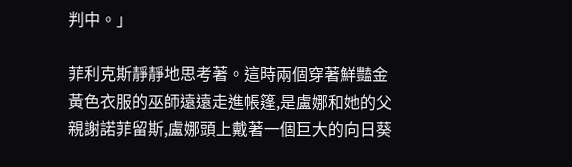判中。」

菲利克斯靜靜地思考著。這時兩個穿著鮮豔金黃色衣服的巫師遠遠走進帳篷,是盧娜和她的父親謝諾菲留斯,盧娜頭上戴著一個巨大的向日葵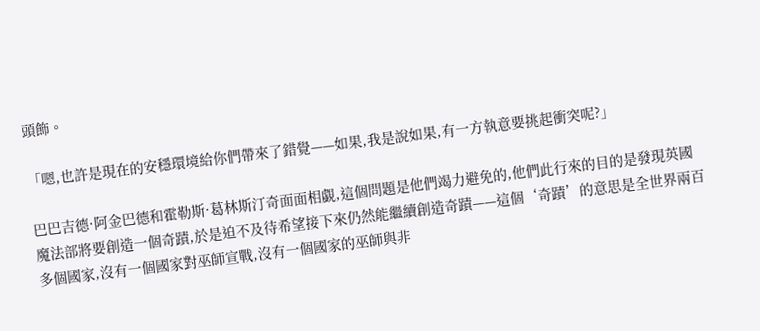頭飾。

「嗯,也許是現在的安穩環境給你們帶來了錯覺——如果,我是說如果,有一方執意要挑起衝突呢?」

巴巴吉德·阿金巴德和霍勒斯·葛林斯汀奇面面相覷,這個問題是他們竭力避免的,他們此行來的目的是發現英國魔法部將要創造一個奇蹟,於是迫不及待希望接下來仍然能繼續創造奇蹟——這個‘奇蹟’的意思是全世界兩百多個國家,沒有一個國家對巫師宣戰,沒有一個國家的巫師與非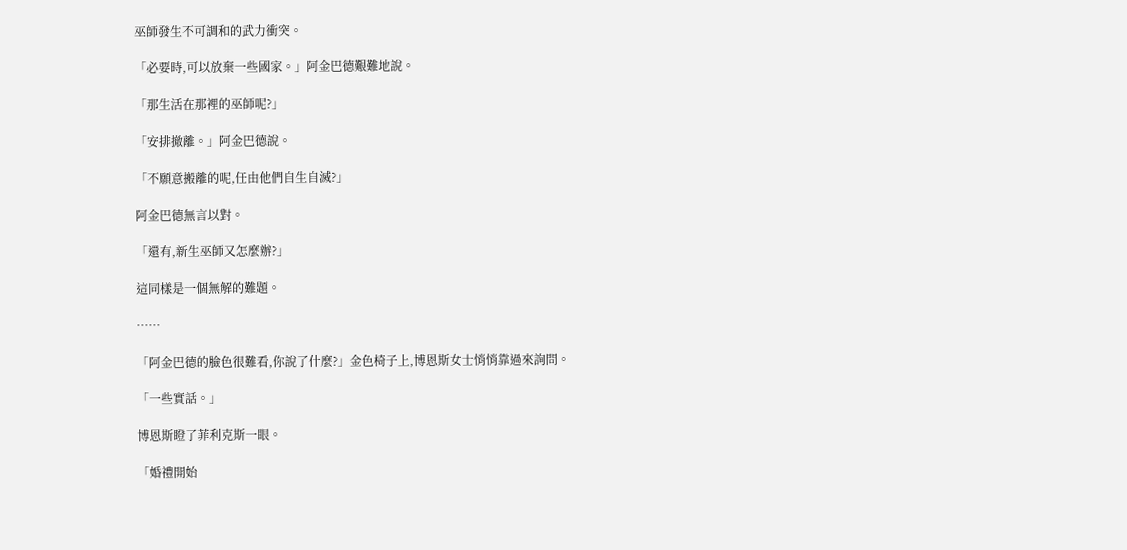巫師發生不可調和的武力衝突。

「必要時,可以放棄一些國家。」阿金巴德艱難地說。

「那生活在那裡的巫師呢?」

「安排撤離。」阿金巴德說。

「不願意搬離的呢,任由他們自生自滅?」

阿金巴德無言以對。

「還有,新生巫師又怎麼辦?」

這同樣是一個無解的難題。

……

「阿金巴德的臉色很難看,你說了什麼?」金色椅子上,博恩斯女士悄悄靠過來詢問。

「一些實話。」

博恩斯瞪了菲利克斯一眼。

「婚禮開始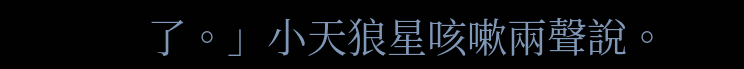了。」小天狼星咳嗽兩聲說。